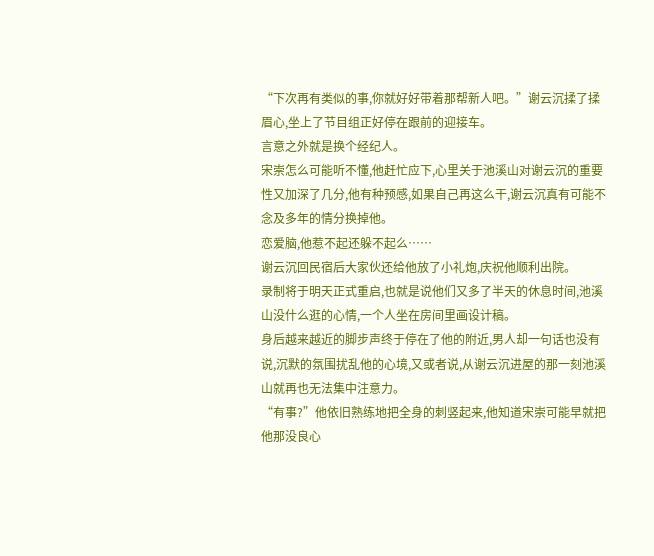“下次再有类似的事,你就好好带着那帮新人吧。”谢云沉揉了揉眉心,坐上了节目组正好停在跟前的迎接车。
言意之外就是换个经纪人。
宋崇怎么可能听不懂,他赶忙应下,心里关于池溪山对谢云沉的重要性又加深了几分,他有种预感,如果自己再这么干,谢云沉真有可能不念及多年的情分换掉他。
恋爱脑,他惹不起还躲不起么……
谢云沉回民宿后大家伙还给他放了小礼炮,庆祝他顺利出院。
录制将于明天正式重启,也就是说他们又多了半天的休息时间,池溪山没什么逛的心情,一个人坐在房间里画设计稿。
身后越来越近的脚步声终于停在了他的附近,男人却一句话也没有说,沉默的氛围扰乱他的心境,又或者说,从谢云沉进屋的那一刻池溪山就再也无法集中注意力。
“有事?”他依旧熟练地把全身的刺竖起来,他知道宋崇可能早就把他那没良心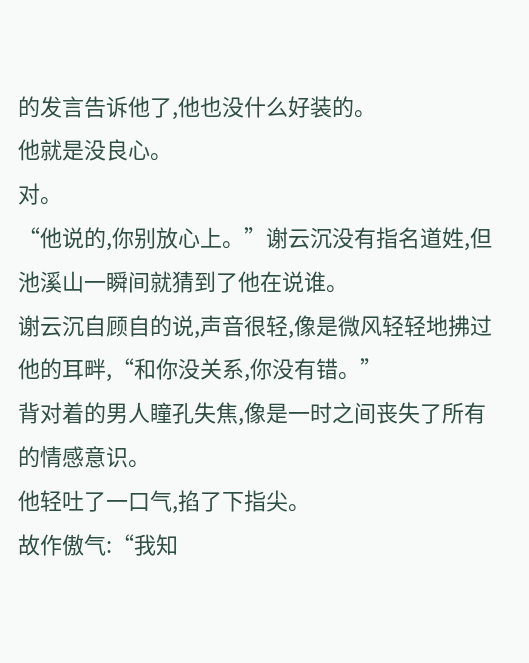的发言告诉他了,他也没什么好装的。
他就是没良心。
对。
“他说的,你别放心上。”谢云沉没有指名道姓,但池溪山一瞬间就猜到了他在说谁。
谢云沉自顾自的说,声音很轻,像是微风轻轻地拂过他的耳畔,“和你没关系,你没有错。”
背对着的男人瞳孔失焦,像是一时之间丧失了所有的情感意识。
他轻吐了一口气,掐了下指尖。
故作傲气:“我知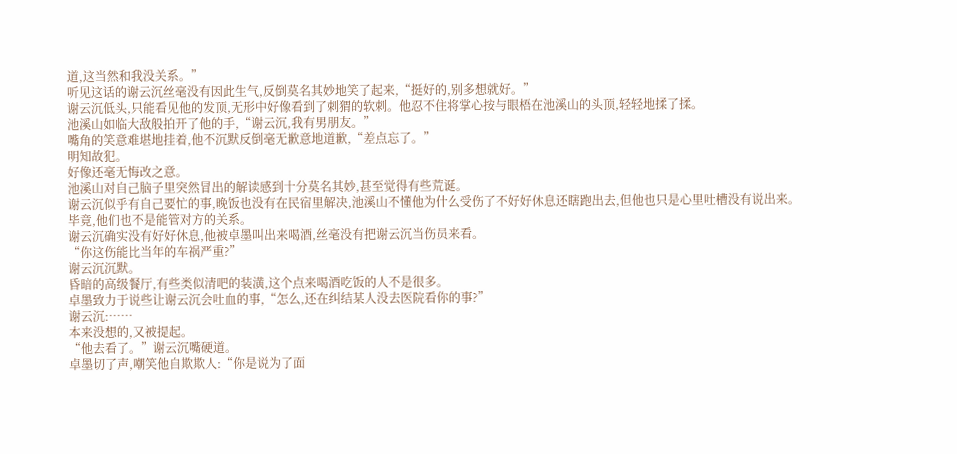道,这当然和我没关系。”
听见这话的谢云沉丝毫没有因此生气,反倒莫名其妙地笑了起来,“挺好的,别多想就好。”
谢云沉低头,只能看见他的发顶,无形中好像看到了刺猬的软刺。他忍不住将掌心按与眼梧在池溪山的头顶,轻轻地揉了揉。
池溪山如临大敌般拍开了他的手,“谢云沉,我有男朋友。”
嘴角的笑意难堪地挂着,他不沉默反倒毫无歉意地道歉,“差点忘了。”
明知故犯。
好像还毫无悔改之意。
池溪山对自己脑子里突然冒出的解读感到十分莫名其妙,甚至觉得有些荒诞。
谢云沉似乎有自己要忙的事,晚饭也没有在民宿里解决,池溪山不懂他为什么受伤了不好好休息还瞎跑出去,但他也只是心里吐槽没有说出来。
毕竟,他们也不是能管对方的关系。
谢云沉确实没有好好休息,他被卓墨叫出来喝酒,丝毫没有把谢云沉当伤员来看。
“你这伤能比当年的车祸严重?”
谢云沉沉默。
昏暗的高级餐厅,有些类似清吧的装潢,这个点来喝酒吃饭的人不是很多。
卓墨致力于说些让谢云沉会吐血的事,“怎么,还在纠结某人没去医院看你的事?”
谢云沉:……
本来没想的,又被提起。
“他去看了。”谢云沉嘴硬道。
卓墨切了声,嘲笑他自欺欺人:“你是说为了面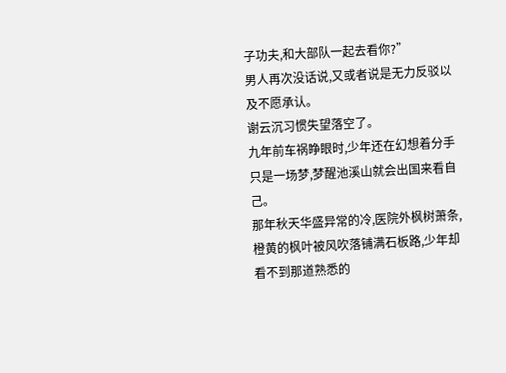子功夫,和大部队一起去看你?”
男人再次没话说,又或者说是无力反驳以及不愿承认。
谢云沉习惯失望落空了。
九年前车祸睁眼时,少年还在幻想着分手只是一场梦,梦醒池溪山就会出国来看自己。
那年秋天华盛异常的冷,医院外枫树萧条,橙黄的枫叶被风吹落铺满石板路,少年却看不到那道熟悉的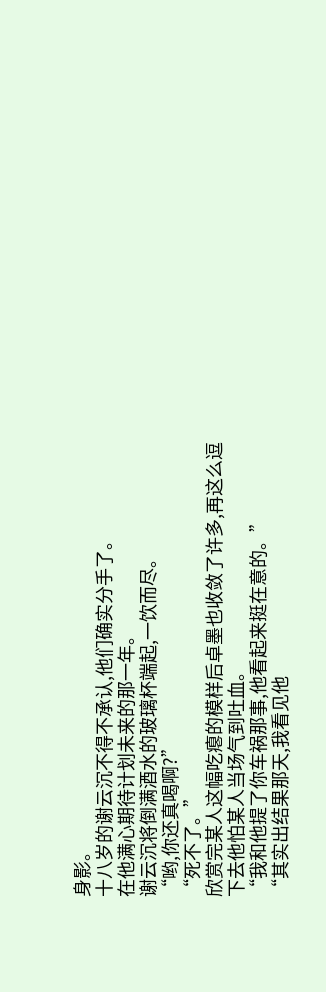身影。
十八岁的谢云沉不得不承认,他们确实分手了。
在他满心期待计划未来的那一年。
谢云沉将倒满酒水的玻璃杯端起,一饮而尽。
“哟,你还真喝啊?”
“死不了。”
欣赏完某人这幅吃瘪的模样后卓墨也收敛了许多,再这么逗下去他怕某人当场气到吐血。
“我和他提了你车祸那事,他看起来挺在意的。”
“其实出结果那天,我看见他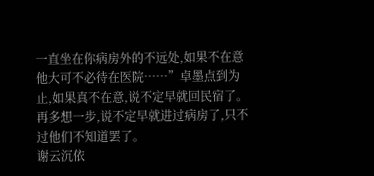一直坐在你病房外的不远处,如果不在意他大可不必待在医院……”卓墨点到为止,如果真不在意,说不定早就回民宿了。
再多想一步,说不定早就进过病房了,只不过他们不知道罢了。
谢云沉依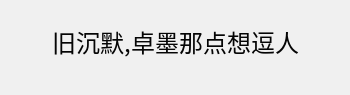旧沉默,卓墨那点想逗人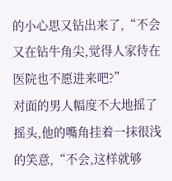的小心思又钻出来了,“不会又在钻牛角尖,觉得人家待在医院也不愿进来吧?”
对面的男人幅度不大地摇了摇头,他的嘴角挂着一抹很浅的笑意,“不会,这样就够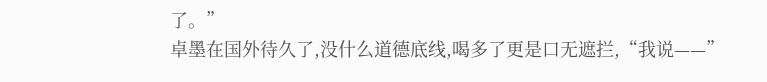了。”
卓墨在国外待久了,没什么道德底线,喝多了更是口无遮拦,“我说——”